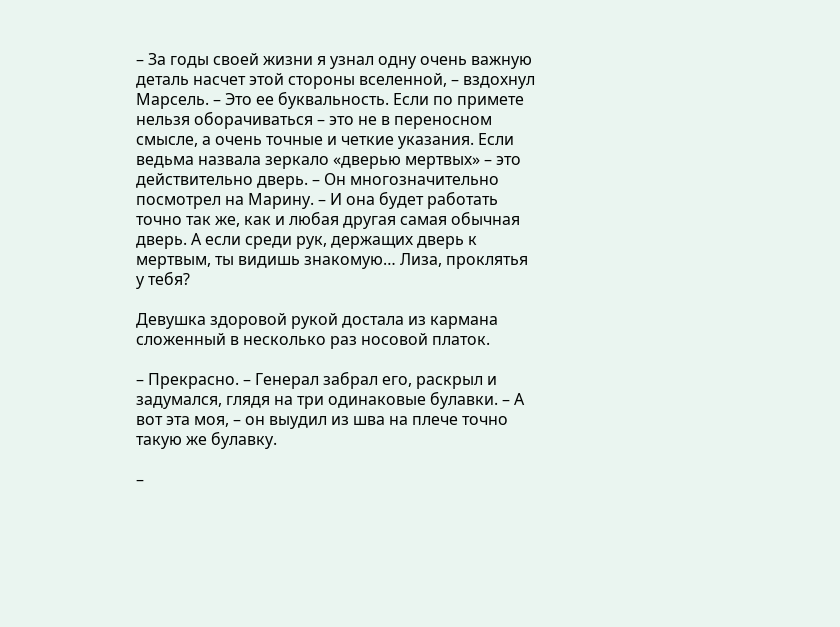– За годы своей жизни я узнал одну очень важную деталь насчет этой стороны вселенной, – вздохнул Марсель. – Это ее буквальность. Если по примете нельзя оборачиваться – это не в переносном смысле, а очень точные и четкие указания. Если ведьма назвала зеркало «дверью мертвых» – это действительно дверь. – Он многозначительно посмотрел на Марину. – И она будет работать точно так же, как и любая другая самая обычная дверь. А если среди рук, держащих дверь к мертвым, ты видишь знакомую… Лиза, проклятья у тебя?

Девушка здоровой рукой достала из кармана сложенный в несколько раз носовой платок.

– Прекрасно. – Генерал забрал его, раскрыл и задумался, глядя на три одинаковые булавки. – А вот эта моя, – он выудил из шва на плече точно такую же булавку.

–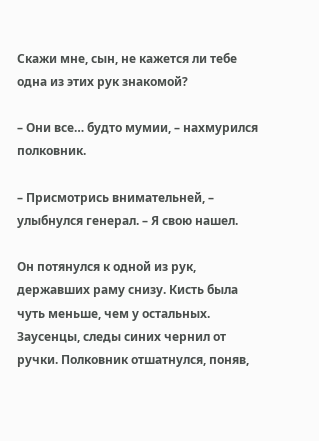Скажи мне, сын, не кажется ли тебе одна из этих рук знакомой?

– Они все… будто мумии, – нахмурился полковник.

– Присмотрись внимательней, – улыбнулся генерал. – Я свою нашел.

Он потянулся к одной из рук, державших раму снизу. Кисть была чуть меньше, чем у остальных. Заусенцы, следы синих чернил от ручки. Полковник отшатнулся, поняв,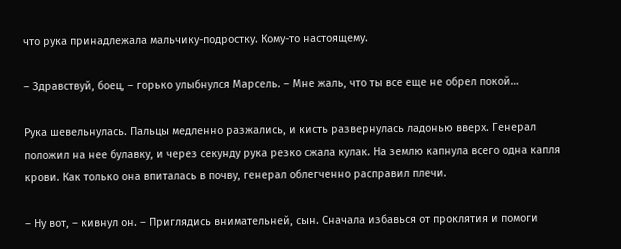что рука принадлежала мальчику-подростку. Кому-то настоящему.

– Здравствуй, боец, – горько улыбнулся Марсель. – Мне жаль, что ты все еще не обрел покой…

Рука шевельнулась. Пальцы медленно разжались, и кисть развернулась ладонью вверх. Генерал положил на нее булавку, и через секунду рука резко сжала кулак. На землю капнула всего одна капля крови. Как только она впиталась в почву, генерал облегченно расправил плечи.

– Ну вот, – кивнул он. – Приглядись внимательней, сын. Сначала избавься от проклятия и помоги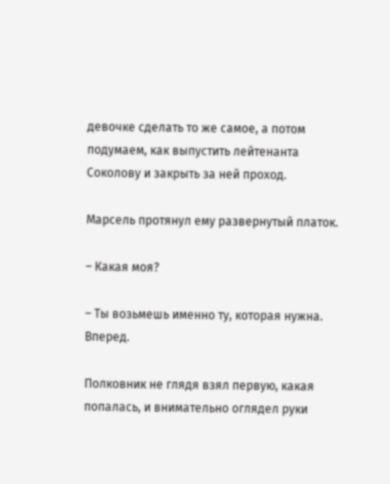девочке сделать то же самое, а потом подумаем, как выпустить лейтенанта Соколову и закрыть за ней проход.

Марсель протянул ему развернутый платок.

– Какая моя?

– Ты возьмешь именно ту, которая нужна. Вперед.

Полковник не глядя взял первую, какая попалась, и внимательно оглядел руки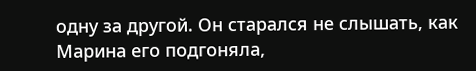одну за другой. Он старался не слышать, как Марина его подгоняла,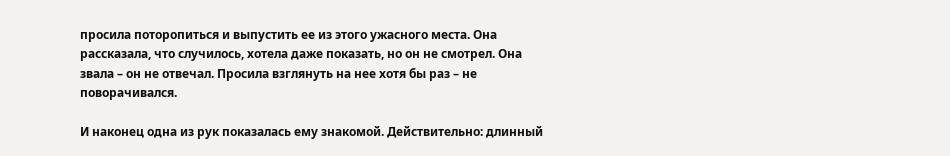просила поторопиться и выпустить ее из этого ужасного места. Она рассказала, что случилось, хотела даже показать, но он не смотрел. Она звала – он не отвечал. Просила взглянуть на нее хотя бы раз – не поворачивался.

И наконец одна из рук показалась ему знакомой. Действительно: длинный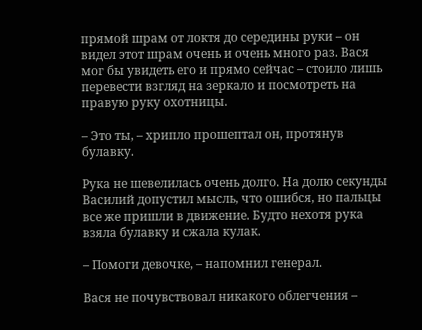прямой шрам от локтя до середины руки – он видел этот шрам очень и очень много раз. Вася мог бы увидеть его и прямо сейчас – стоило лишь перевести взгляд на зеркало и посмотреть на правую руку охотницы.

– Это ты, – хрипло прошептал он, протянув булавку.

Рука не шевелилась очень долго. На долю секунды Василий допустил мысль, что ошибся, но пальцы все же пришли в движение. Будто нехотя рука взяла булавку и сжала кулак.

– Помоги девочке, – напомнил генерал.

Вася не почувствовал никакого облегчения –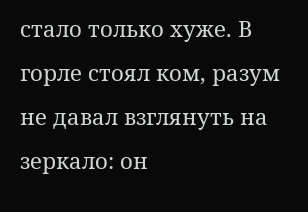стало только хуже. В горле стоял ком, разум не давал взглянуть на зеркало: он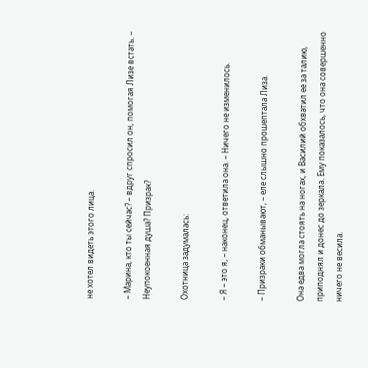не хотел видеть этого лица.

– Марина, кто ты сейчас? – вдруг спросил он, помогая Лизе встать. – Неупокоенная душа? Призрак?

Охотница задумалась:

– Я – это я, – наконец, ответила она. – Ничего не изменилось.

– Призраки обманывают, – еле слышно прошептала Лиза.

Она едва могла стоять на ногах, и Василий обхватил ее за талию, приподнял и донес до зеркала. Ему показалось, что она совершенно ничего не весила.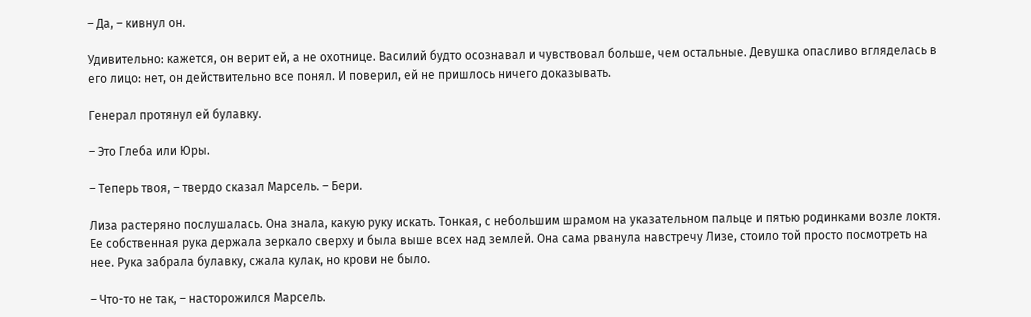– Да, – кивнул он.

Удивительно: кажется, он верит ей, а не охотнице. Василий будто осознавал и чувствовал больше, чем остальные. Девушка опасливо вгляделась в его лицо: нет, он действительно все понял. И поверил, ей не пришлось ничего доказывать.

Генерал протянул ей булавку.

– Это Глеба или Юры.

– Теперь твоя, – твердо сказал Марсель. – Бери.

Лиза растеряно послушалась. Она знала, какую руку искать. Тонкая, с небольшим шрамом на указательном пальце и пятью родинками возле локтя. Ее собственная рука держала зеркало сверху и была выше всех над землей. Она сама рванула навстречу Лизе, стоило той просто посмотреть на нее. Рука забрала булавку, сжала кулак, но крови не было.

– Что-то не так, – насторожился Марсель.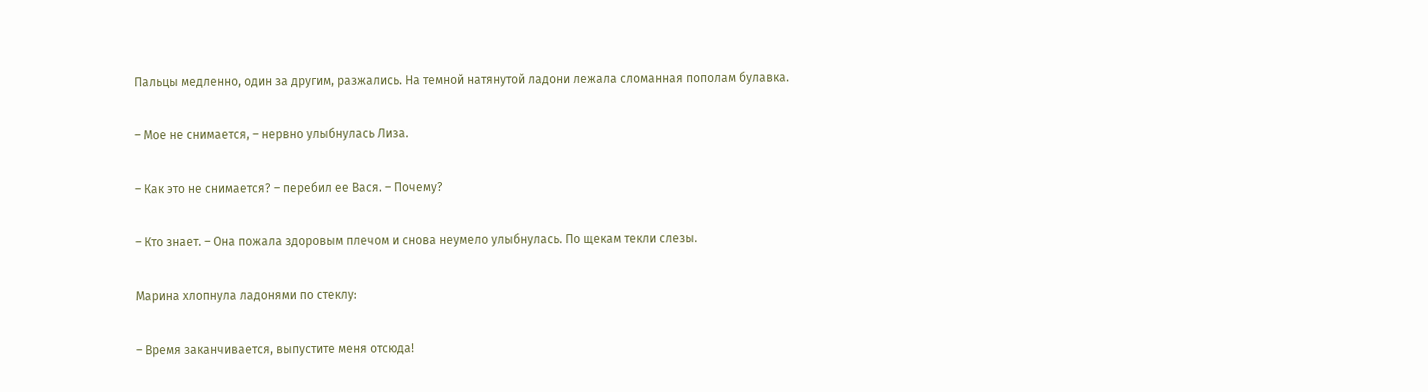Пальцы медленно, один за другим, разжались. На темной натянутой ладони лежала сломанная пополам булавка.

– Мое не снимается, – нервно улыбнулась Лиза.

– Как это не снимается? – перебил ее Вася. – Почему?

– Кто знает. – Она пожала здоровым плечом и снова неумело улыбнулась. По щекам текли слезы.

Марина хлопнула ладонями по стеклу:

– Время заканчивается, выпустите меня отсюда!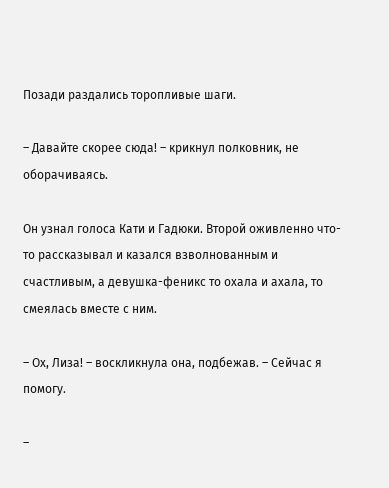Позади раздались торопливые шаги.

– Давайте скорее сюда! – крикнул полковник, не оборачиваясь.

Он узнал голоса Кати и Гадюки. Второй оживленно что-то рассказывал и казался взволнованным и счастливым, а девушка-феникс то охала и ахала, то смеялась вместе с ним.

– Ох, Лиза! – воскликнула она, подбежав. – Сейчас я помогу.

–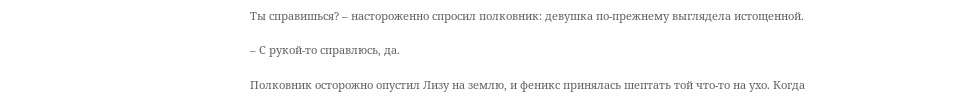Ты справишься? – настороженно спросил полковник: девушка по-прежнему выглядела истощенной.

– С рукой-то справлюсь, да.

Полковник осторожно опустил Лизу на землю, и феникс принялась шептать той что-то на ухо. Когда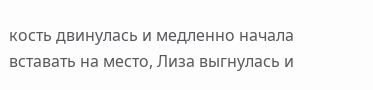кость двинулась и медленно начала вставать на место, Лиза выгнулась и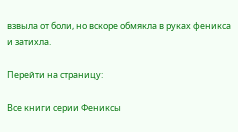взвыла от боли, но вскоре обмякла в руках феникса и затихла.

Перейти на страницу:

Все книги серии Фениксы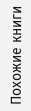Похожие книги